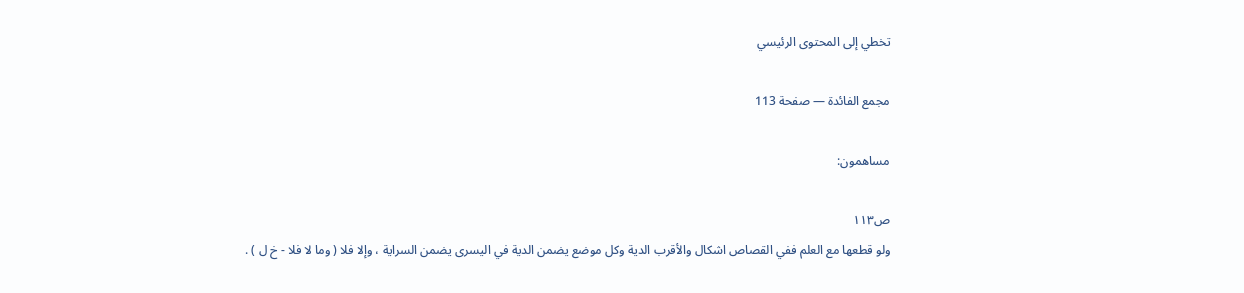تخطي إلى المحتوى الرئيسي

مجمع الفائدة — صفحة 113

مساهمون:

ص١١٣
ولو قطعها مع العلم ففي القصاص اشكال والأقرب الدية وكل موضع يضمن الدية في اليسرى يضمن السراية ، وإلا فلا ( وما لا فلا - خ ل ) .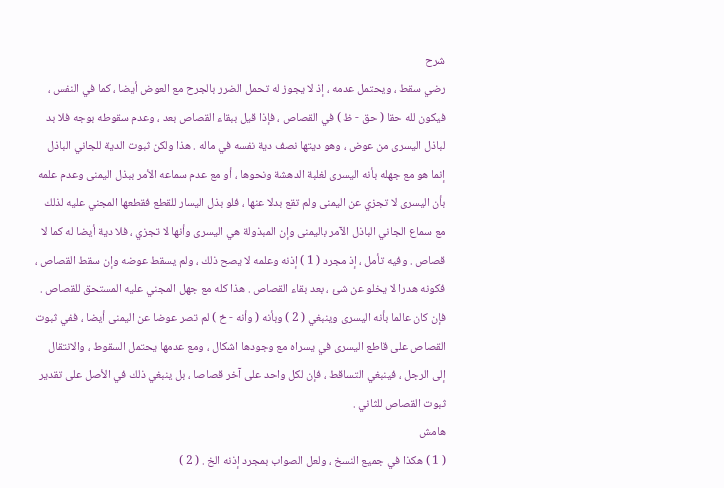شرح
رضي سقط ، ويحتمل عدمه ، إذ لا يجوز له تحمل الضرر بالجرح مع العوض أيضا ، كما في النفس ، فيكون لله حقا ( حق - ظ ) في القصاص ، فإذا قيل ببقاء القصاص بعد ، وعدم سقوطه بوجه فلا بد لباذل اليسرى من عوض ، وهو ديتها نصف دية نفسه في ماله . هذا ولكن ثبوت الدية للجاني الباذل إنما هو مع جهله بأنه اليسرى لغلبة الدهشة ونحوها ، أو مع عدم سماعه الأمر ببذل اليمنى وعدم علمه بأن اليسرى لا تجزي عن اليمنى ولم تقع بدلا عنها ، فلو بذل اليسار للقطع فقطعها المجني عليه لذلك مع سماع الجاني الباذل الآمر باليمنى وإن المبذولة هي اليسرى وأنها لا تجزي ، فلا دية أيضا له كما لا قصاص . وفيه تأمل ، إذ مجرد ( 1 ) إذنه وعلمه لا يصح ذلك ، ولم يسقط عوضه وإن سقط القصاص ، فكونه هدرا لا يخلو عن شئ ، بعد بقاء القصاص . هذا كله مع جهل المجني عليه المستحق للقصاص . فإن كان عالما بأنه اليسرى وينبغي ( 2 ) وبأنه ( وأنه - خ ) لم تصر عوضا عن اليمنى أيضا ، ففي ثبوت القصاص على قاطع اليسرى في يسراه مع وجودها اشكال ، ومع عدمها يحتمل السقوط ، والانتقال إلى الرجل ، فينبغي التساقط ، فإن لكل واحد على آخر قصاصا ، بل ينبغي ذلك في الأصل على تقدير ثبوت القصاص للثاني .
هامش
( 1 ) هكذا في جميع النسخ ، ولعل الصواب بمجرد إذنه الخ . ( 2 )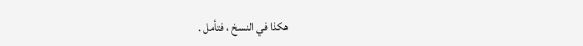هكذا في النسخ ، فتأمل .